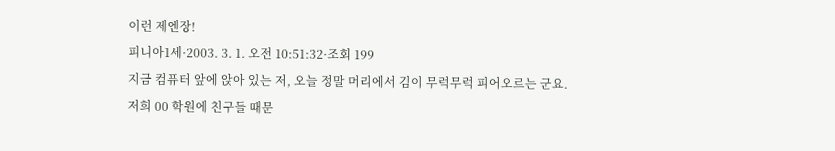이런 제엔장!
피니아1세·2003. 3. 1. 오전 10:51:32·조회 199
지금 컴퓨터 앞에 앉아 있는 저, 오늘 정말 머리에서 김이 무럭무럭 피어오르는 군요.
저희 00 학원에 친구들 때문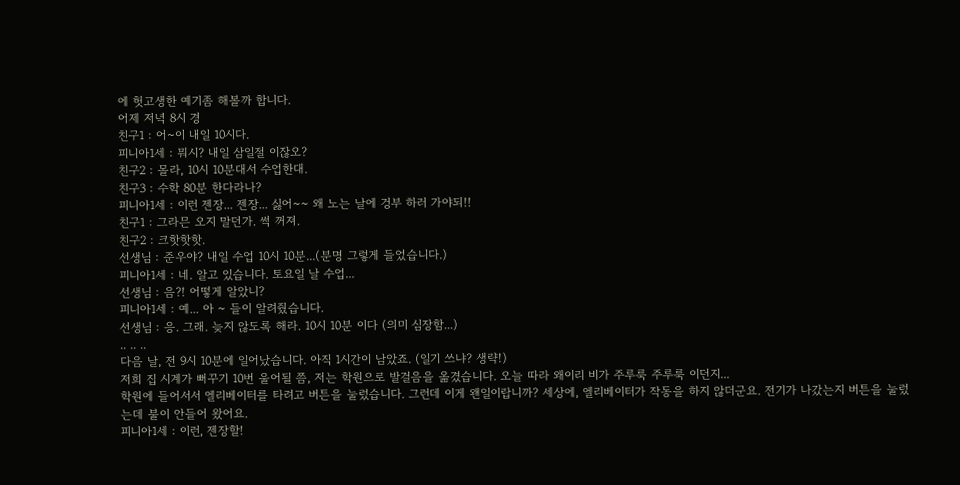에 헛고생한 예기좀 해볼까 합니다.
어제 저녁 8시 경
친구1 : 어~이 내일 10시다.
피니아1세 : 뭐시? 내일 삼일절 이잖오?
친구2 : 몰라, 10시 10분대서 수업한대.
친구3 : 수학 80분 한다라나?
피니아1세 : 이런 젠장... 젠장... 싫어~~ 왜 노는 날에 겅부 하러 가야되!!
친구1 : 그라믄 오지 말던가. 썩 꺼져.
친구2 : 크핫핫핫.
선생님 : 준우야? 내일 수업 10시 10분...(분명 그렇게 들었습니다.)
피니아1세 : 네. 알고 있습니다. 토요일 날 수업...
선생님 : 음?! 어떻게 알았니?
피니아1세 : 예... 아 ~ 들이 알려줬습니다.
선생님 : 응. 그래. 늦지 않도록 해라. 10시 10분 이다 (의미 심장함...)
.. .. ..
다음 날, 전 9시 10분에 일어났습니다. 아직 1시간이 남았죠. (일기 쓰냐? 생략!)
저희 집 시계가 뻐꾸기 10번 울어될 쯤, 저는 학원으로 발걸음을 옮겼습니다. 오늘 따라 왜이리 비가 주루룩 주루룩 이던지...
학원에 들어서서 엘리베이터를 타려고 버튼을 눌렀습니다. 그런데 이게 왠일이랍니까? 세상에, 엘리베이터가 작동을 하지 않더군요. 전기가 나갔는지 버튼을 눌렀는데 불이 안들어 왔어요.
피니아1세 : 이런, 젠장할!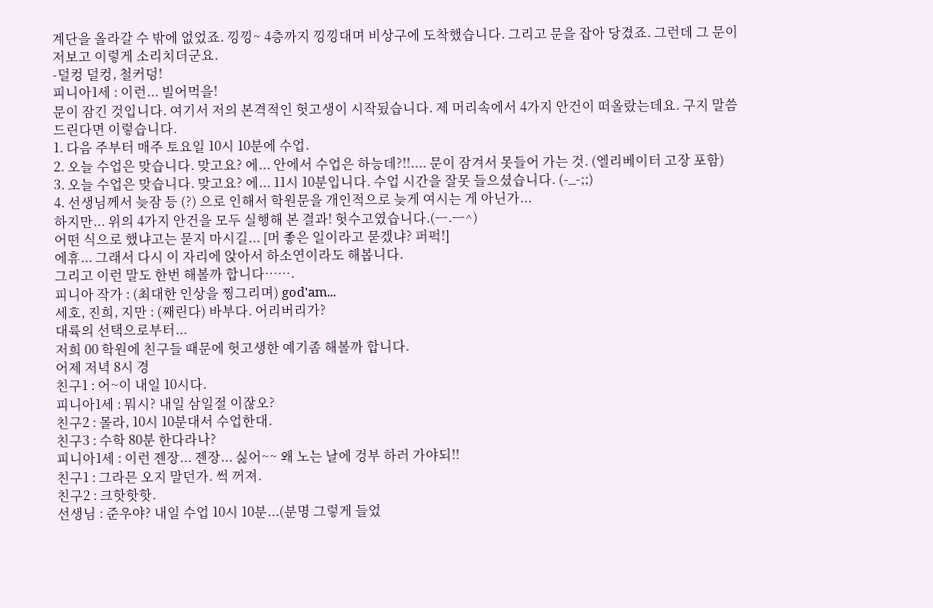계단을 올라갈 수 밖에 없었죠. 낑낑~ 4층까지 낑낑대며 비상구에 도착했습니다. 그리고 문을 잡아 당겼죠. 그런데 그 문이 저보고 이렇게 소리치더군요.
-덜컹 덜컹, 철커덩!
피니아1세 : 이런... 빌어먹을!
문이 잠긴 것입니다. 여기서 저의 본격적인 헛고생이 시작됬습니다. 제 머리속에서 4가지 안건이 떠올랐는데요. 구지 말씀드린다면 이렇습니다.
1. 다음 주부터 매주 토요일 10시 10분에 수업.
2. 오늘 수업은 맞습니다. 맞고요? 에... 안에서 수업은 하능데?!!.... 문이 잠겨서 못들어 가는 것. (엘리베이터 고장 포함)
3. 오늘 수업은 맞습니다. 맞고요? 에... 11시 10분입니다. 수업 시간을 잘못 들으셨습니다. (-_-;;)
4. 선생님께서 늦잠 등 (?) 으로 인해서 학원문을 개인적으로 늦게 여시는 게 아닌가...
하지만... 위의 4가지 안건을 모두 실행해 본 결과! 헛수고였습니다.(ㅡ.ㅡ^)
어떤 식으로 했냐고는 묻지 마시길... [머 좋은 일이라고 묻겠냐? 퍼퍽!]
에휴... 그래서 다시 이 자리에 앉아서 하소연이라도 해봅니다.
그리고 이런 말도 한번 해볼까 합니다…….
피니아 작가 : (최대한 인상을 찡그리며) god'am...
세호, 진희, 지만 : (째린다) 바부다. 어리버리가?
대륙의 선택으로부터...
저희 00 학원에 친구들 때문에 헛고생한 예기좀 해볼까 합니다.
어제 저녁 8시 경
친구1 : 어~이 내일 10시다.
피니아1세 : 뭐시? 내일 삼일절 이잖오?
친구2 : 몰라, 10시 10분대서 수업한대.
친구3 : 수학 80분 한다라나?
피니아1세 : 이런 젠장... 젠장... 싫어~~ 왜 노는 날에 겅부 하러 가야되!!
친구1 : 그라믄 오지 말던가. 썩 꺼져.
친구2 : 크핫핫핫.
선생님 : 준우야? 내일 수업 10시 10분...(분명 그렇게 들었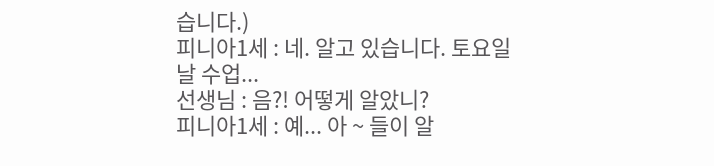습니다.)
피니아1세 : 네. 알고 있습니다. 토요일 날 수업...
선생님 : 음?! 어떻게 알았니?
피니아1세 : 예... 아 ~ 들이 알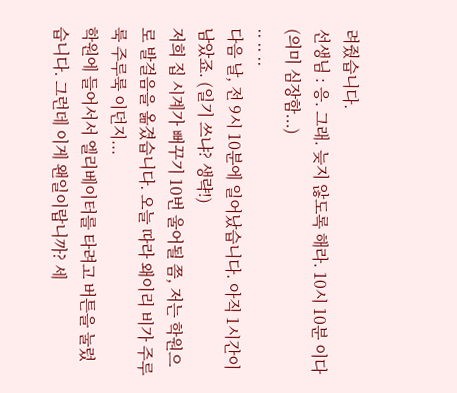려줬습니다.
선생님 : 응. 그래. 늦지 않도록 해라. 10시 10분 이다 (의미 심장함...)
.. .. ..
다음 날, 전 9시 10분에 일어났습니다. 아직 1시간이 남았죠. (일기 쓰냐? 생략!)
저희 집 시계가 뻐꾸기 10번 울어될 쯤, 저는 학원으로 발걸음을 옮겼습니다. 오늘 따라 왜이리 비가 주루룩 주루룩 이던지...
학원에 들어서서 엘리베이터를 타려고 버튼을 눌렀습니다. 그런데 이게 왠일이랍니까? 세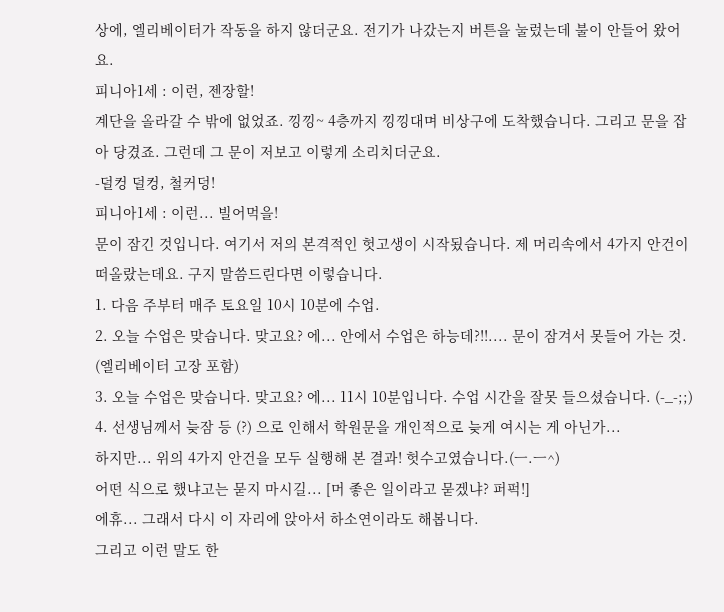상에, 엘리베이터가 작동을 하지 않더군요. 전기가 나갔는지 버튼을 눌렀는데 불이 안들어 왔어요.
피니아1세 : 이런, 젠장할!
계단을 올라갈 수 밖에 없었죠. 낑낑~ 4층까지 낑낑대며 비상구에 도착했습니다. 그리고 문을 잡아 당겼죠. 그런데 그 문이 저보고 이렇게 소리치더군요.
-덜컹 덜컹, 철커덩!
피니아1세 : 이런... 빌어먹을!
문이 잠긴 것입니다. 여기서 저의 본격적인 헛고생이 시작됬습니다. 제 머리속에서 4가지 안건이 떠올랐는데요. 구지 말씀드린다면 이렇습니다.
1. 다음 주부터 매주 토요일 10시 10분에 수업.
2. 오늘 수업은 맞습니다. 맞고요? 에... 안에서 수업은 하능데?!!.... 문이 잠겨서 못들어 가는 것. (엘리베이터 고장 포함)
3. 오늘 수업은 맞습니다. 맞고요? 에... 11시 10분입니다. 수업 시간을 잘못 들으셨습니다. (-_-;;)
4. 선생님께서 늦잠 등 (?) 으로 인해서 학원문을 개인적으로 늦게 여시는 게 아닌가...
하지만... 위의 4가지 안건을 모두 실행해 본 결과! 헛수고였습니다.(ㅡ.ㅡ^)
어떤 식으로 했냐고는 묻지 마시길... [머 좋은 일이라고 묻겠냐? 퍼퍽!]
에휴... 그래서 다시 이 자리에 앉아서 하소연이라도 해봅니다.
그리고 이런 말도 한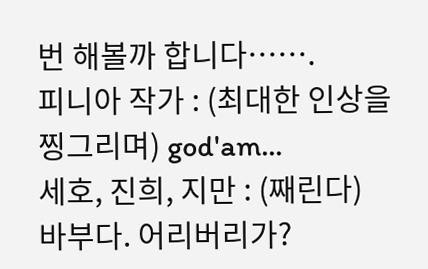번 해볼까 합니다…….
피니아 작가 : (최대한 인상을 찡그리며) god'am...
세호, 진희, 지만 : (째린다) 바부다. 어리버리가?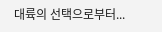대륙의 선택으로부터...